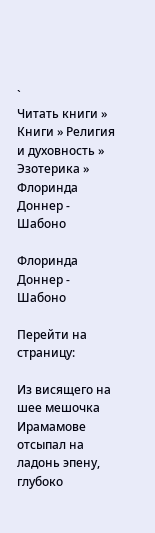`
Читать книги » Книги » Религия и духовность » Эзотерика » Флоринда Доннер - Шабоно

Флоринда Доннер - Шабоно

Перейти на страницу:

Из висящего на шее мешочка Ирамамове отсыпал на ладонь эпену, глубоко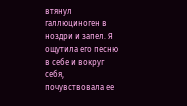втянул галлюциноген в ноздри и запел. Я ощутила его песню в себе и вокруг себя, почувствовала ее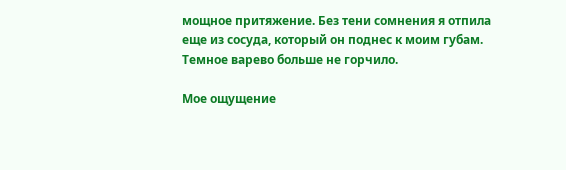мощное притяжение. Без тени сомнения я отпила еще из сосуда, который он поднес к моим губам. Темное варево больше не горчило.

Мое ощущение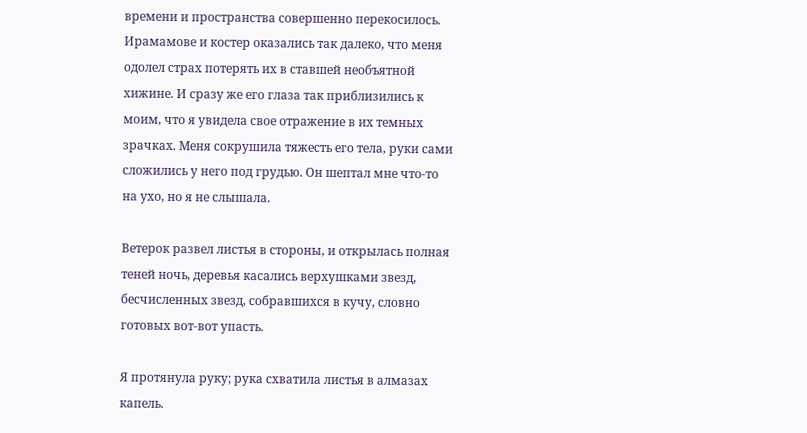времени и пространства совершенно перекосилось. Ирамамове и костер оказались так далеко, что меня одолел страх потерять их в ставшей необъятной хижине. И сразу же его глаза так приблизились к моим, что я увидела свое отражение в их темных зрачках. Меня сокрушила тяжесть его тела, руки сами сложились у него под грудью. Он шептал мне что-то на ухо, но я не слышала.

Ветерок развел листья в стороны, и открылась полная теней ночь, деревья касались верхушками звезд, бесчисленных звезд, собравшихся в кучу, словно готовых вот-вот упасть.

Я протянула руку; рука схватила листья в алмазах капель.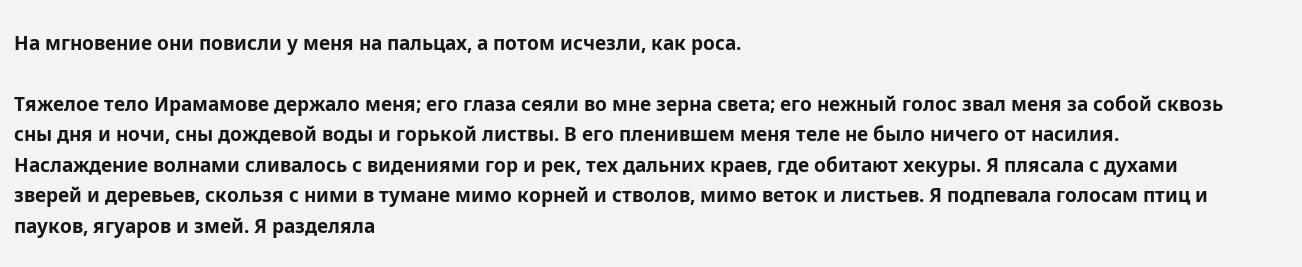На мгновение они повисли у меня на пальцах, а потом исчезли, как роса.

Тяжелое тело Ирамамове держало меня; его глаза сеяли во мне зерна света; его нежный голос звал меня за собой сквозь сны дня и ночи, сны дождевой воды и горькой листвы. В его пленившем меня теле не было ничего от насилия. Наслаждение волнами сливалось с видениями гор и рек, тех дальних краев, где обитают хекуры. Я плясала с духами зверей и деревьев, скользя с ними в тумане мимо корней и стволов, мимо веток и листьев. Я подпевала голосам птиц и пауков, ягуаров и змей. Я разделяла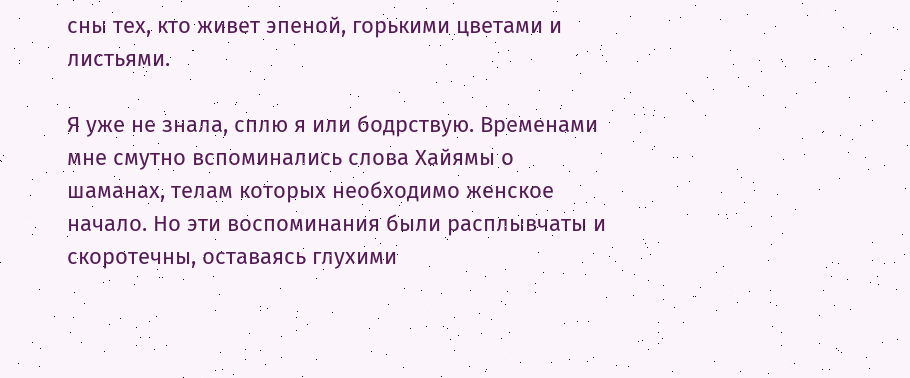сны тех, кто живет эпеной, горькими цветами и листьями.

Я уже не знала, сплю я или бодрствую. Временами мне смутно вспоминались слова Хайямы о шаманах, телам которых необходимо женское начало. Но эти воспоминания были расплывчаты и скоротечны, оставаясь глухими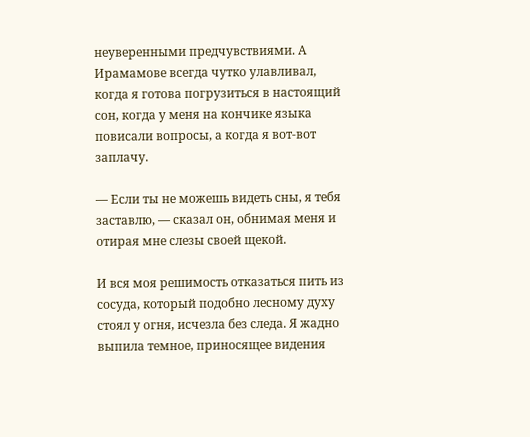неуверенными предчувствиями. А Ирамамове всегда чутко улавливал, когда я готова погрузиться в настоящий сон, когда у меня на кончике языка повисали вопросы, а когда я вот-вот заплачу.

— Если ты не можешь видеть сны, я тебя заставлю, — сказал он, обнимая меня и отирая мне слезы своей щекой.

И вся моя решимость отказаться пить из сосуда, который подобно лесному духу стоял у огня, исчезла без следа. Я жадно выпила темное, приносящее видения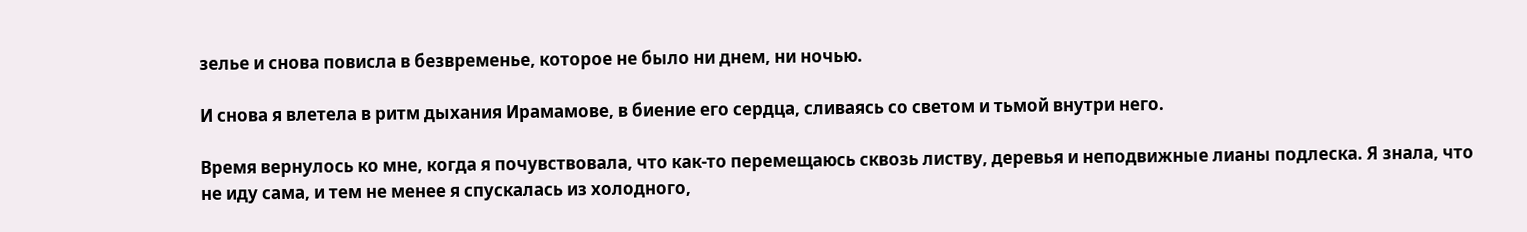зелье и снова повисла в безвременье, которое не было ни днем, ни ночью.

И снова я влетела в ритм дыхания Ирамамове, в биение его сердца, сливаясь со светом и тьмой внутри него.

Время вернулось ко мне, когда я почувствовала, что как-то перемещаюсь сквозь листву, деревья и неподвижные лианы подлеска. Я знала, что не иду сама, и тем не менее я спускалась из холодного,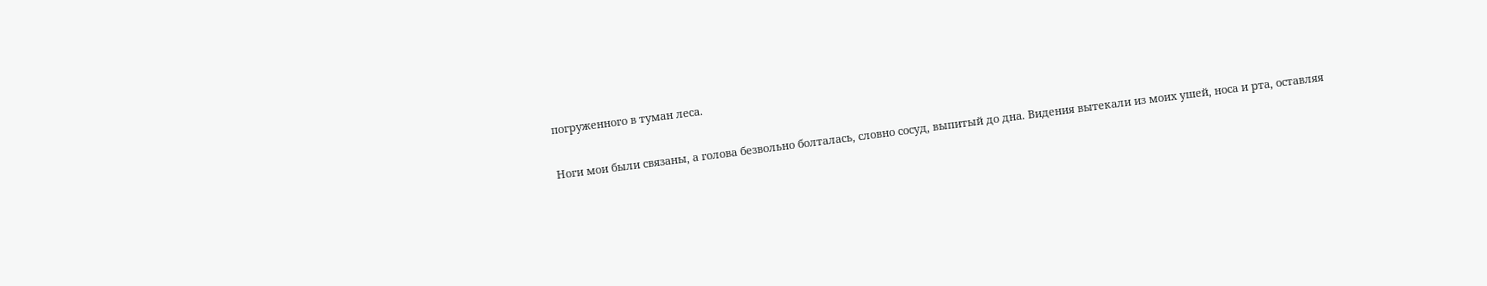погруженного в туман леса.

Ноги мои были связаны, а голова безвольно болталась, словно сосуд, выпитый до дна. Видения вытекали из моих ушей, носа и рта, оставляя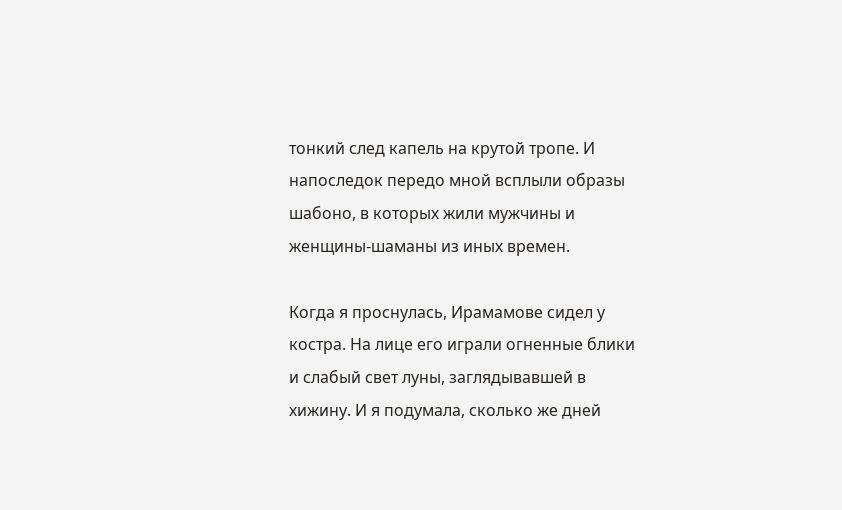тонкий след капель на крутой тропе. И напоследок передо мной всплыли образы шабоно, в которых жили мужчины и женщины-шаманы из иных времен.

Когда я проснулась, Ирамамове сидел у костра. На лице его играли огненные блики и слабый свет луны, заглядывавшей в хижину. И я подумала, сколько же дней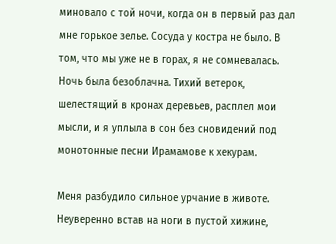миновало с той ночи, когда он в первый раз дал мне горькое зелье. Сосуда у костра не было. В том, что мы уже не в горах, я не сомневалась. Ночь была безоблачна. Тихий ветерок, шелестящий в кронах деревьев, расплел мои мысли, и я уплыла в сон без сновидений под монотонные песни Ирамамове к хекурам.

Меня разбудило сильное урчание в животе. Неуверенно встав на ноги в пустой хижине,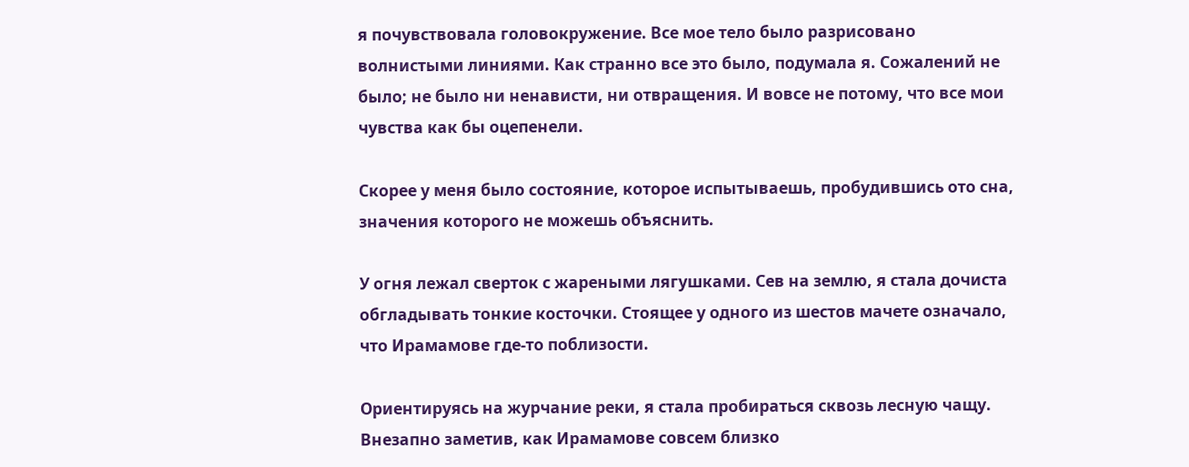я почувствовала головокружение. Все мое тело было разрисовано волнистыми линиями. Как странно все это было, подумала я. Сожалений не было; не было ни ненависти, ни отвращения. И вовсе не потому, что все мои чувства как бы оцепенели.

Скорее у меня было состояние, которое испытываешь, пробудившись ото сна, значения которого не можешь объяснить.

У огня лежал сверток с жареными лягушками. Сев на землю, я стала дочиста обгладывать тонкие косточки. Стоящее у одного из шестов мачете означало, что Ирамамове где-то поблизости.

Ориентируясь на журчание реки, я стала пробираться сквозь лесную чащу. Внезапно заметив, как Ирамамове совсем близко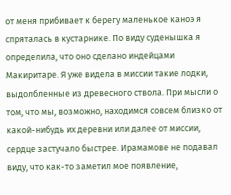от меня прибивает к берегу маленькое каноэ я спряталась в кустарнике. По виду суденышка я определила, что оно сделано индейцами Макиритаре. Я уже видела в миссии такие лодки, выдолбленные из древесного ствола. При мысли о том, что мы, возможно, находимся совсем близко от какой-нибудь их деревни или далее от миссии, сердце застучало быстрее. Ирамамове не подавал виду, что как-то заметил мое появление,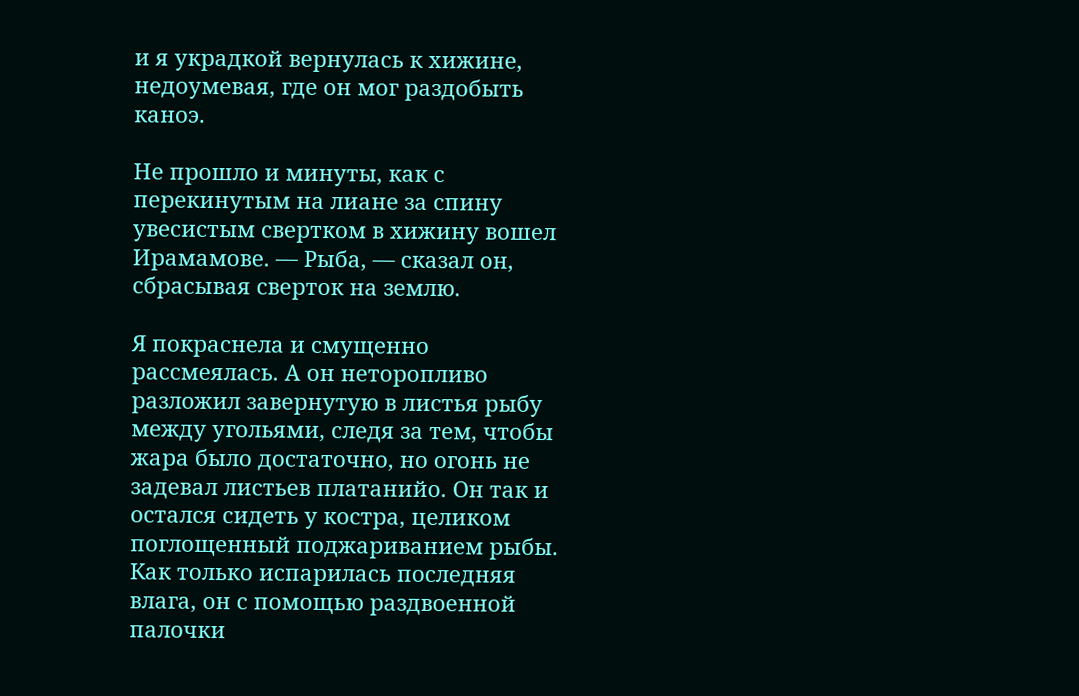и я украдкой вернулась к хижине, недоумевая, где он мог раздобыть каноэ.

Не прошло и минуты, как с перекинутым на лиане за спину увесистым свертком в хижину вошел Ирамамове. — Рыба, — сказал он, сбрасывая сверток на землю.

Я покраснела и смущенно рассмеялась. А он неторопливо разложил завернутую в листья рыбу между угольями, следя за тем, чтобы жара было достаточно, но огонь не задевал листьев платанийо. Он так и остался сидеть у костра, целиком поглощенный поджариванием рыбы. Как только испарилась последняя влага, он с помощью раздвоенной палочки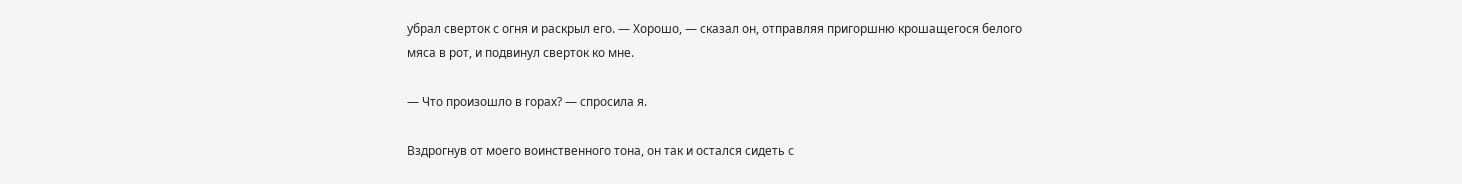убрал сверток с огня и раскрыл его. — Хорошо, — сказал он, отправляя пригоршню крошащегося белого мяса в рот, и подвинул сверток ко мне.

— Что произошло в горах? — спросила я.

Вздрогнув от моего воинственного тона, он так и остался сидеть с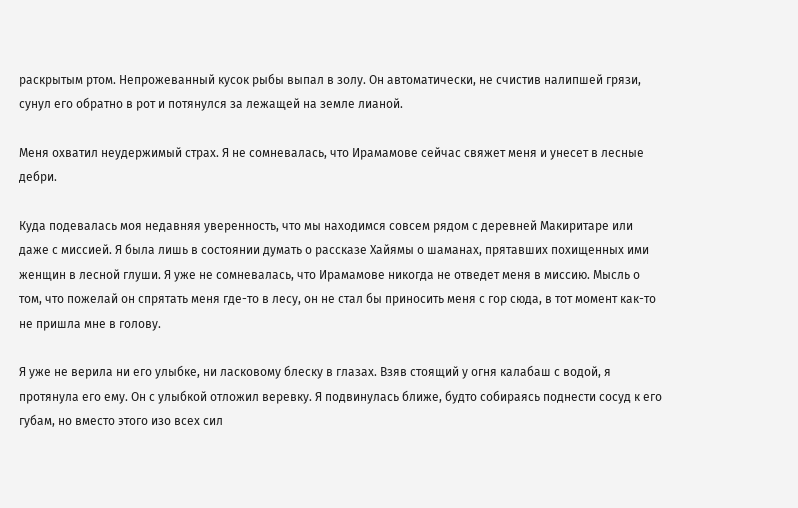раскрытым ртом. Непрожеванный кусок рыбы выпал в золу. Он автоматически, не счистив налипшей грязи, сунул его обратно в рот и потянулся за лежащей на земле лианой.

Меня охватил неудержимый страх. Я не сомневалась, что Ирамамове сейчас свяжет меня и унесет в лесные дебри.

Куда подевалась моя недавняя уверенность, что мы находимся совсем рядом с деревней Макиритаре или даже с миссией. Я была лишь в состоянии думать о рассказе Хайямы о шаманах, прятавших похищенных ими женщин в лесной глуши. Я уже не сомневалась, что Ирамамове никогда не отведет меня в миссию. Мысль о том, что пожелай он спрятать меня где-то в лесу, он не стал бы приносить меня с гор сюда, в тот момент как-то не пришла мне в голову.

Я уже не верила ни его улыбке, ни ласковому блеску в глазах. Взяв стоящий у огня калабаш с водой, я протянула его ему. Он с улыбкой отложил веревку. Я подвинулась ближе, будто собираясь поднести сосуд к его губам, но вместо этого изо всех сил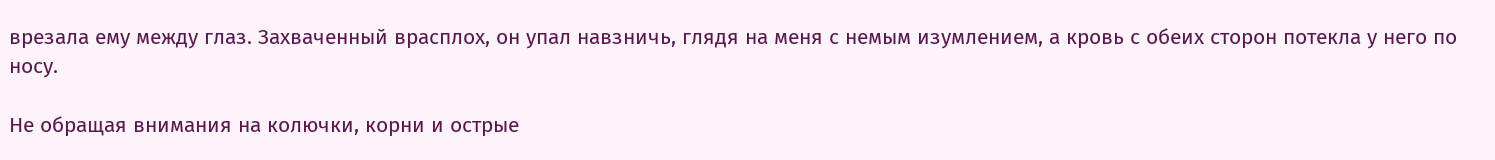врезала ему между глаз. Захваченный врасплох, он упал навзничь, глядя на меня с немым изумлением, а кровь с обеих сторон потекла у него по носу.

Не обращая внимания на колючки, корни и острые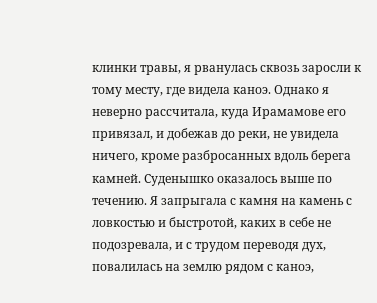клинки травы, я рванулась сквозь заросли к тому месту, где видела каноэ. Однако я неверно рассчитала, куда Ирамамове его привязал, и добежав до реки, не увидела ничего, кроме разбросанных вдоль берега камней. Суденышко оказалось выше по течению. Я запрыгала с камня на камень с ловкостью и быстротой, каких в себе не подозревала, и с трудом переводя дух, повалилась на землю рядом с каноэ,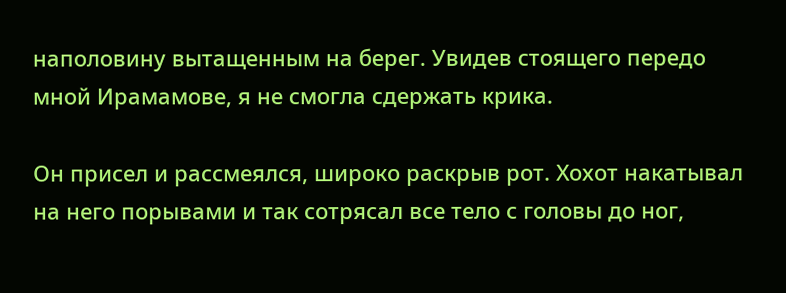наполовину вытащенным на берег. Увидев стоящего передо мной Ирамамове, я не смогла сдержать крика.

Он присел и рассмеялся, широко раскрыв рот. Хохот накатывал на него порывами и так сотрясал все тело с головы до ног,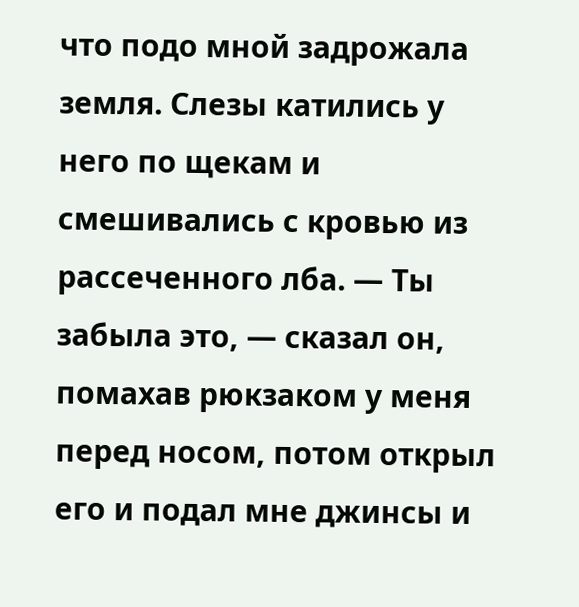что подо мной задрожала земля. Слезы катились у него по щекам и смешивались с кровью из рассеченного лба. — Ты забыла это, — сказал он, помахав рюкзаком у меня перед носом, потом открыл его и подал мне джинсы и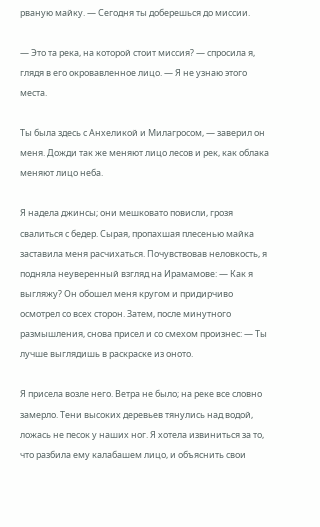рваную майку. — Сегодня ты доберешься до миссии.

— Это та река, на которой стоит миссия? — спросила я, глядя в его окровавленное лицо. — Я не узнаю этого места.

Ты была здесь с Анхеликой и Милагросом, — заверил он меня. Дожди так же меняют лицо лесов и рек, как облака меняют лицо неба.

Я надела джинсы; они мешковато повисли, грозя свалиться с бедер. Сырая, пропахшая плесенью майка заставила меня расчихаться. Почувствовав неловкость, я подняла неуверенный взгляд на Ирамамове: — Как я выгляжу? Он обошел меня кругом и придирчиво осмотрел со всех сторон. Затем, после минутного размышления, снова присел и со смехом произнес: — Ты лучше выглядишь в раскраске из оното.

Я присела возле него. Ветра не было; на реке все словно замерло. Тени высоких деревьев тянулись над водой, ложась не песок у наших ног. Я хотела извиниться за то, что разбила ему калабашем лицо, и объяснить свои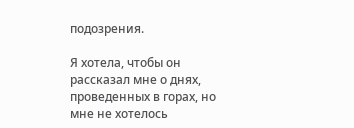подозрения.

Я хотела, чтобы он рассказал мне о днях, проведенных в горах, но мне не хотелось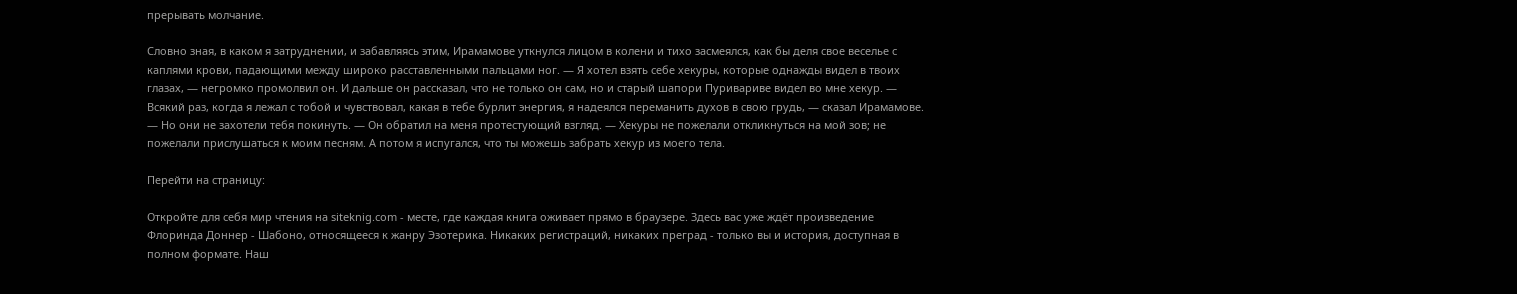прерывать молчание.

Словно зная, в каком я затруднении, и забавляясь этим, Ирамамове уткнулся лицом в колени и тихо засмеялся, как бы деля свое веселье с каплями крови, падающими между широко расставленными пальцами ног. — Я хотел взять себе хекуры, которые однажды видел в твоих глазах, — негромко промолвил он. И дальше он рассказал, что не только он сам, но и старый шапори Пуривариве видел во мне хекур. — Всякий раз, когда я лежал с тобой и чувствовал, какая в тебе бурлит энергия, я надеялся переманить духов в свою грудь, — сказал Ирамамове. — Но они не захотели тебя покинуть. — Он обратил на меня протестующий взгляд. — Хекуры не пожелали откликнуться на мой зов; не пожелали прислушаться к моим песням. А потом я испугался, что ты можешь забрать хекур из моего тела.

Перейти на страницу:

Откройте для себя мир чтения на siteknig.com - месте, где каждая книга оживает прямо в браузере. Здесь вас уже ждёт произведение Флоринда Доннер - Шабоно, относящееся к жанру Эзотерика. Никаких регистраций, никаких преград - только вы и история, доступная в полном формате. Наш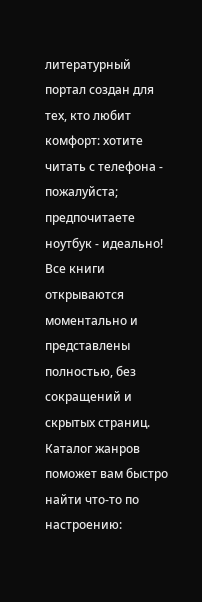литературный портал создан для тех, кто любит комфорт: хотите читать с телефона - пожалуйста; предпочитаете ноутбук - идеально! Все книги открываются моментально и представлены полностью, без сокращений и скрытых страниц. Каталог жанров поможет вам быстро найти что-то по настроению: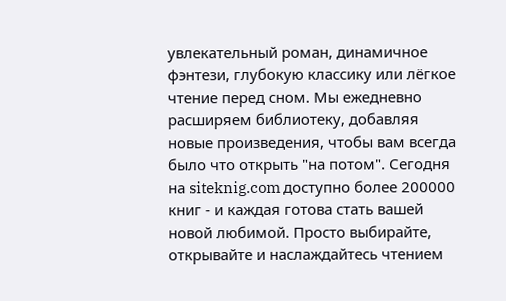увлекательный роман, динамичное фэнтези, глубокую классику или лёгкое чтение перед сном. Мы ежедневно расширяем библиотеку, добавляя новые произведения, чтобы вам всегда было что открыть "на потом". Сегодня на siteknig.com доступно более 200000 книг - и каждая готова стать вашей новой любимой. Просто выбирайте, открывайте и наслаждайтесь чтением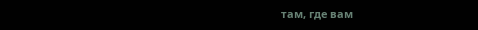там, где вам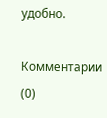удобно.

Комментарии (0)